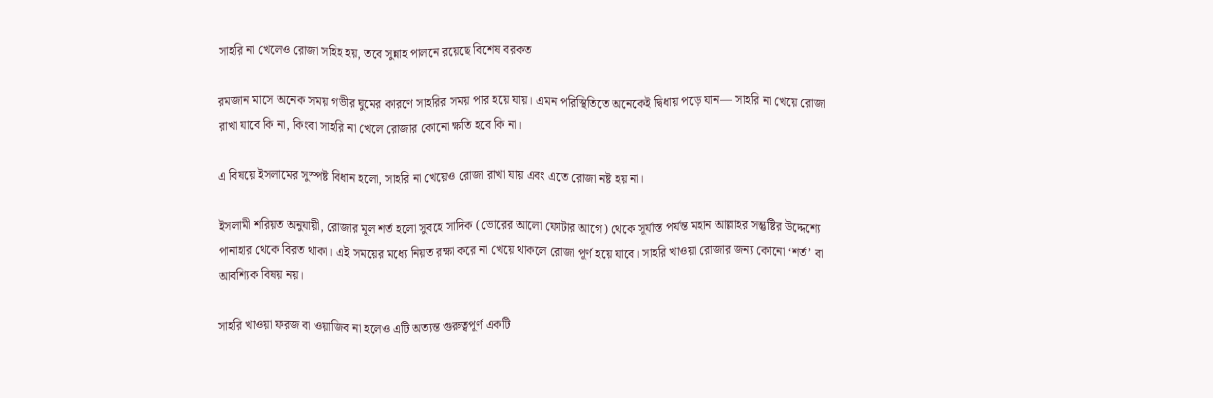সাহরি না খেলেও রোজা সহিহ হয়, তবে সুন্নাহ পালনে রয়েছে বিশেষ বরকত

রমজান মাসে অনেক সময় গভীর ঘুমের কারণে সাহরির সময় পার হয়ে যায়। এমন পরিস্থিতিতে অনেকেই দ্বিধায় পড়ে যান— সাহরি না খেয়ে রোজা রাখা যাবে কি না, কিংবা সাহরি না খেলে রোজার কোনো ক্ষতি হবে কি না।

এ বিষয়ে ইসলামের সুস্পষ্ট বিধান হলো, সাহরি না খেয়েও রোজা রাখা যায় এবং এতে রোজা নষ্ট হয় না।

ইসলামী শরিয়ত অনুযায়ী, রোজার মূল শর্ত হলো সুবহে সাদিক (ভোরের আলো ফোটার আগে) থেকে সূর্যাস্ত পর্যন্ত মহান আল্লাহর সন্তুষ্টির উদ্দেশ্যে পানাহার থেকে বিরত থাকা। এই সময়ের মধ্যে নিয়ত রক্ষা করে না খেয়ে থাকলে রোজা পূর্ণ হয়ে যাবে। সাহরি খাওয়া রোজার জন্য কোনো ‘শর্ত’ বা আবশ্যিক বিষয় নয়।

সাহরি খাওয়া ফরজ বা ওয়াজিব না হলেও এটি অত্যন্ত গুরুত্বপূর্ণ একটি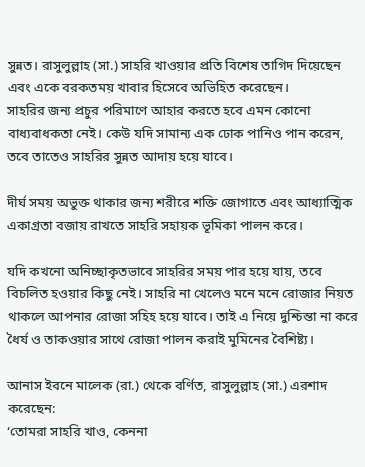সুন্নত। রাসুলুল্লাহ (সা.) সাহরি খাওয়ার প্রতি বিশেষ তাগিদ দিয়েছেন এবং একে বরকতময় খাবার হিসেবে অভিহিত করেছেন।
সাহরির জন্য প্রচুর পরিমাণে আহার করতে হবে এমন কোনো বাধ্যবাধকতা নেই। কেউ যদি সামান্য এক ঢোক পানিও পান করেন, তবে তাতেও সাহরির সুন্নত আদায় হয়ে যাবে।

দীর্ঘ সময় অভুক্ত থাকার জন্য শরীরে শক্তি জোগাতে এবং আধ্যাত্মিক একাগ্রতা বজায় রাখতে সাহরি সহায়ক ভূমিকা পালন করে।

যদি কখনো অনিচ্ছাকৃতভাবে সাহরির সময় পার হয়ে যায়, তবে বিচলিত হওয়ার কিছু নেই। সাহরি না খেলেও মনে মনে রোজার নিয়ত থাকলে আপনার রোজা সহিহ হয়ে যাবে। তাই এ নিয়ে দুশ্চিন্তা না করে ধৈর্য ও তাকওয়ার সাথে রোজা পালন করাই মুমিনের বৈশিষ্ট্য।

আনাস ইবনে মালেক (রা.) থেকে বর্ণিত, রাসুলুল্লাহ (সা.) এরশাদ করেছেন:
‘তোমরা সাহরি খাও, কেননা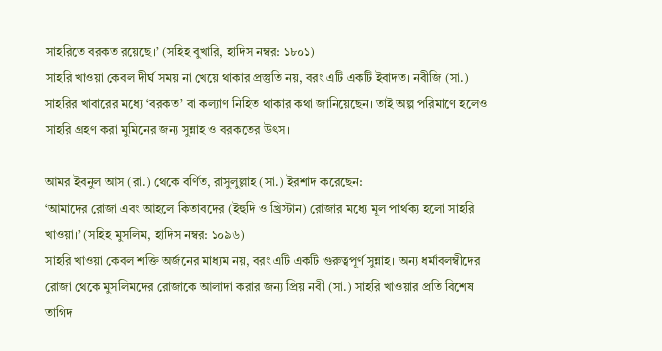সাহরিতে বরকত রয়েছে।’ (সহিহ বুখারি, হাদিস নম্বর: ১৮০১)
সাহরি খাওয়া কেবল দীর্ঘ সময় না খেয়ে থাকার প্রস্তুতি নয়, বরং এটি একটি ইবাদত। নবীজি (সা.) সাহরির খাবারের মধ্যে ‘বরকত’ বা কল্যাণ নিহিত থাকার কথা জানিয়েছেন। তাই অল্প পরিমাণে হলেও সাহরি গ্রহণ করা মুমিনের জন্য সুন্নাহ ও বরকতের উৎস।

আমর ইবনুল আস (রা.) থেকে বর্ণিত, রাসুলুল্লাহ (সা.) ইরশাদ করেছেন:
‘আমাদের রোজা এবং আহলে কিতাবদের (ইহুদি ও খ্রিস্টান) রোজার মধ্যে মূল পার্থক্য হলো সাহরি খাওয়া।’ (সহিহ মুসলিম, হাদিস নম্বর: ১০৯৬)
সাহরি খাওয়া কেবল শক্তি অর্জনের মাধ্যম নয়, বরং এটি একটি গুরুত্বপূর্ণ সুন্নাহ। অন্য ধর্মাবলম্বীদের রোজা থেকে মুসলিমদের রোজাকে আলাদা করার জন্য প্রিয় নবী (সা.) সাহরি খাওয়ার প্রতি বিশেষ তাগিদ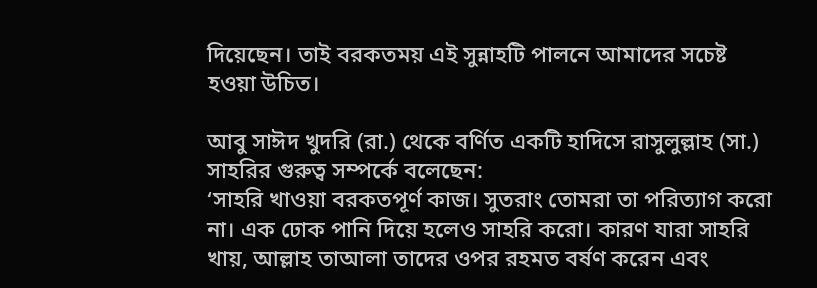দিয়েছেন। তাই বরকতময় এই সুন্নাহটি পালনে আমাদের সচেষ্ট হওয়া উচিত।

আবু সাঈদ খুদরি (রা.) থেকে বর্ণিত একটি হাদিসে রাসুলুল্লাহ (সা.) সাহরির গুরুত্ব সম্পর্কে বলেছেন:
‘সাহরি খাওয়া বরকতপূর্ণ কাজ। সুতরাং তোমরা তা পরিত্যাগ করো না। এক ঢোক পানি দিয়ে হলেও সাহরি করো। কারণ যারা সাহরি খায়, আল্লাহ তাআলা তাদের ওপর রহমত বর্ষণ করেন এবং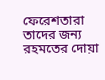ফেরেশতারা তাদের জন্য রহমতের দোয়া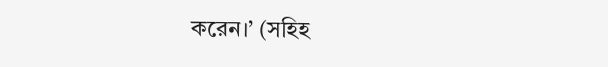করেন।’ (সহিহ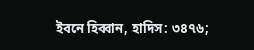ইবনে হিব্বান, হাদিস: ৩৪৭৬;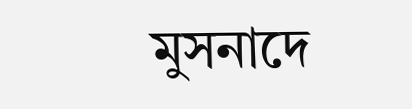মুসনাদে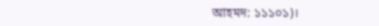আহমদ: ১১১০১)।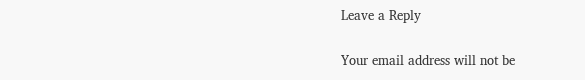Leave a Reply

Your email address will not be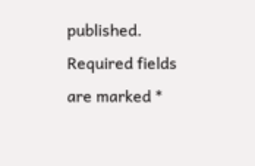published. Required fields are marked *